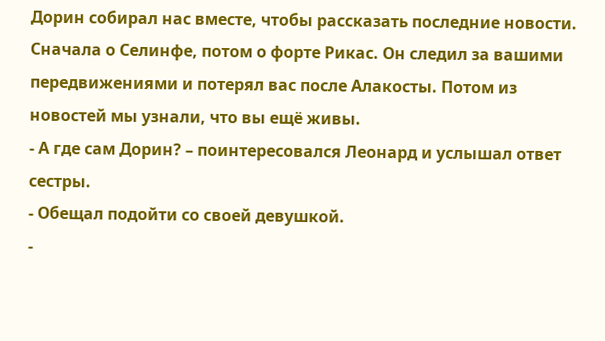Дорин собирал нас вместе, чтобы рассказать последние новости. Сначала о Селинфе, потом о форте Рикас. Он следил за вашими передвижениями и потерял вас после Алакосты. Потом из новостей мы узнали, что вы ещё живы.
- А где сам Дорин? – поинтересовался Леонард и услышал ответ сестры.
- Обещал подойти со своей девушкой.
-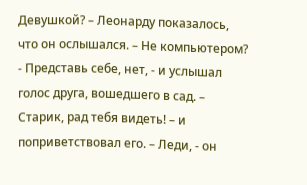Девушкой? – Леонарду показалось, что он ослышался. – Не компьютером?
- Представь себе, нет, - и услышал голос друга, вошедшего в сад. – Старик, рад тебя видеть! – и поприветствовал его. – Леди, - он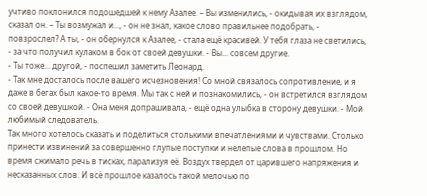учтиво поклонился подошедшей к нему Азалее. – Вы изменились, - окидывая их взглядом, сказал он. – Ты возмужал и..., - он не знал, какое слово правильнее подобрать, - повзрослел? А ты, - он обернулся к Азалее, - стала ещё красивей. У тебя глаза не светились, - за что получил кулаком в бок от своей девушки. - Вы... совсем другие.
- Ты тоже... другой, - поспешил заметить Леонард.
- Так мне досталось после вашего исчезновения! Со мной связалось сопротивление, и я даже в бегах был какое-то время. Мы так с ней и познакомились, - он встретился взглядом со своей девушкой. - Она меня допрашивала, - ещё одна улыбка в сторону девушки. - Мой любимый следователь.
Так много хотелось сказать и поделиться столькими впечатлениями и чувствами. Столько принести извинений за совершенно глупые поступки и нелепые слова в прошлом. Но время сжимало речь в тисках, парализуя её. Воздух твердел от царившего напряжения и несказанных слов. И всё прошлое казалось такой мелочью по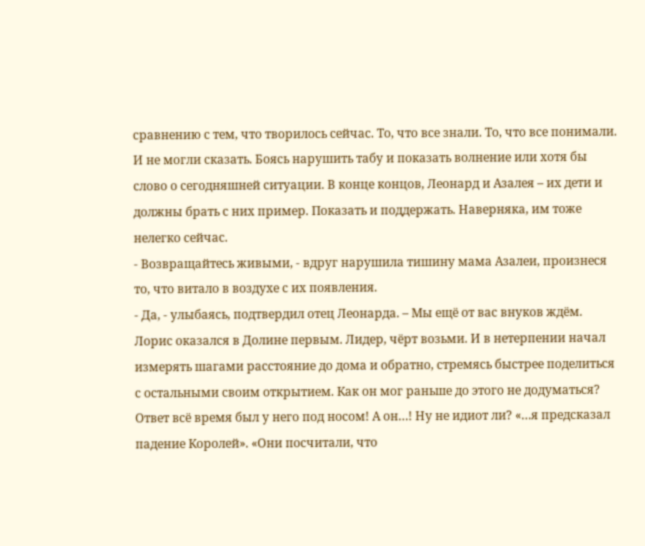сравнению с тем, что творилось сейчас. То, что все знали. То, что все понимали. И не могли сказать. Боясь нарушить табу и показать волнение или хотя бы слово о сегодняшней ситуации. В конце концов, Леонард и Азалея – их дети и должны брать с них пример. Показать и поддержать. Наверняка, им тоже нелегко сейчас.
- Возвращайтесь живыми, - вдруг нарушила тишину мама Азалеи, произнеся то, что витало в воздухе с их появления.
- Да, - улыбаясь, подтвердил отец Леонарда. – Мы ещё от вас внуков ждём.
Лорис оказался в Долине первым. Лидер, чёрт возьми. И в нетерпении начал измерять шагами расстояние до дома и обратно, стремясь быстрее поделиться с остальными своим открытием. Как он мог раньше до этого не додуматься? Ответ всё время был у него под носом! А он…! Ну не идиот ли? «…я предсказал падение Королей». «Они посчитали, что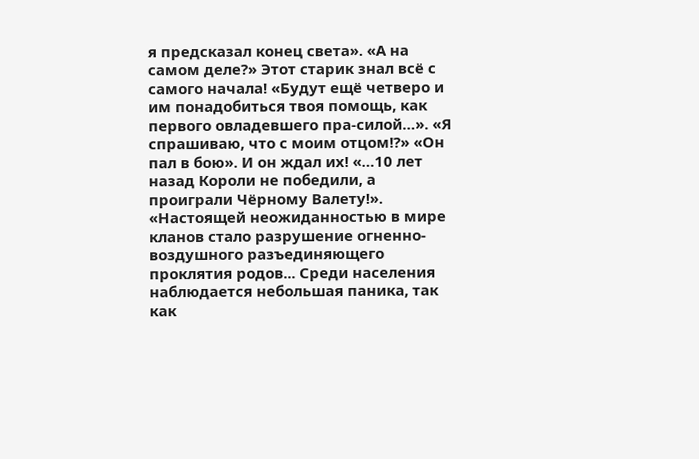я предсказал конец света». «А на самом деле?» Этот старик знал всё с самого начала! «Будут ещё четверо и им понадобиться твоя помощь, как первого овладевшего пра-силой…». «Я спрашиваю, что с моим отцом!?» «Он пал в бою». И он ждал их! «…10 лет назад Короли не победили, а проиграли Чёрному Валету!». «Настоящей неожиданностью в мире кланов стало разрушение огненно-воздушного разъединяющего проклятия родов... Среди населения наблюдается небольшая паника, так как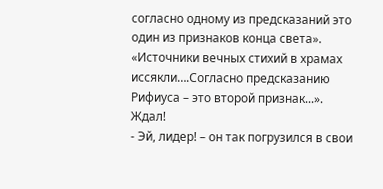согласно одному из предсказаний это один из признаков конца света». «Источники вечных стихий в храмах иссякли….Согласно предсказанию Рифиуса – это второй признак...». Ждал!
- Эй, лидер! – он так погрузился в свои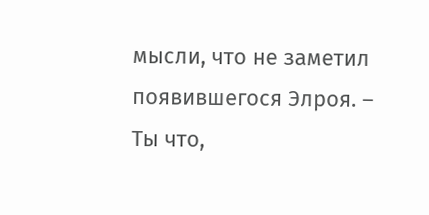мысли, что не заметил появившегося Элроя. – Ты что,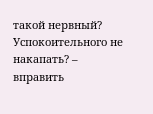такой нервный? Успокоительного не накапать? – вправить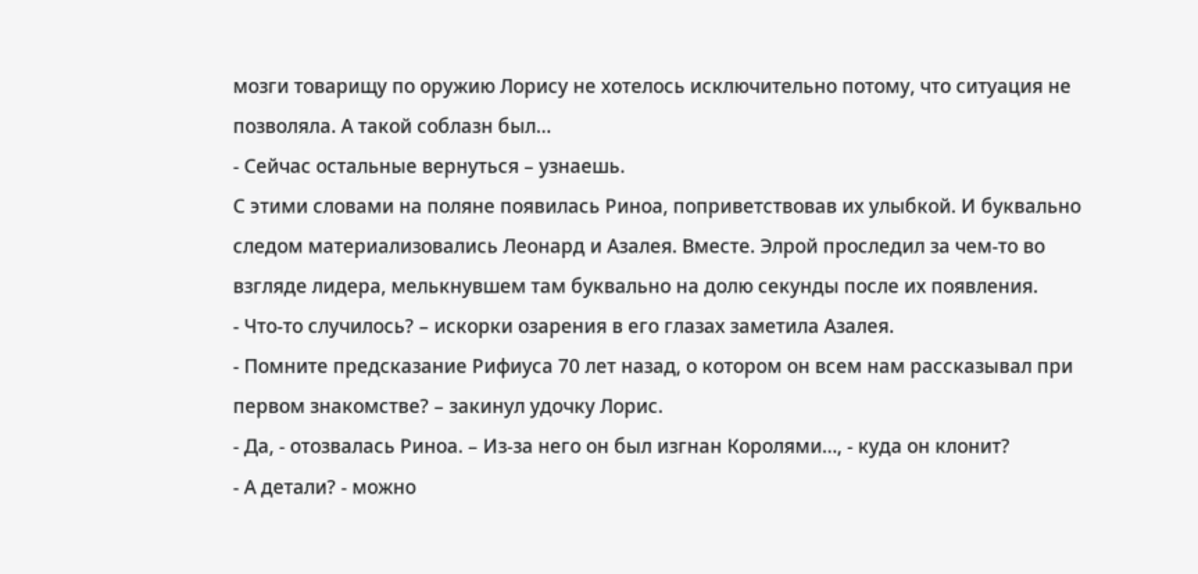мозги товарищу по оружию Лорису не хотелось исключительно потому, что ситуация не позволяла. А такой соблазн был…
- Сейчас остальные вернуться – узнаешь.
С этими словами на поляне появилась Риноа, поприветствовав их улыбкой. И буквально следом материализовались Леонард и Азалея. Вместе. Элрой проследил за чем-то во взгляде лидера, мелькнувшем там буквально на долю секунды после их появления.
- Что-то случилось? – искорки озарения в его глазах заметила Азалея.
- Помните предсказание Рифиуса 70 лет назад, о котором он всем нам рассказывал при первом знакомстве? – закинул удочку Лорис.
- Да, - отозвалась Риноа. – Из-за него он был изгнан Королями…, - куда он клонит?
- А детали? - можно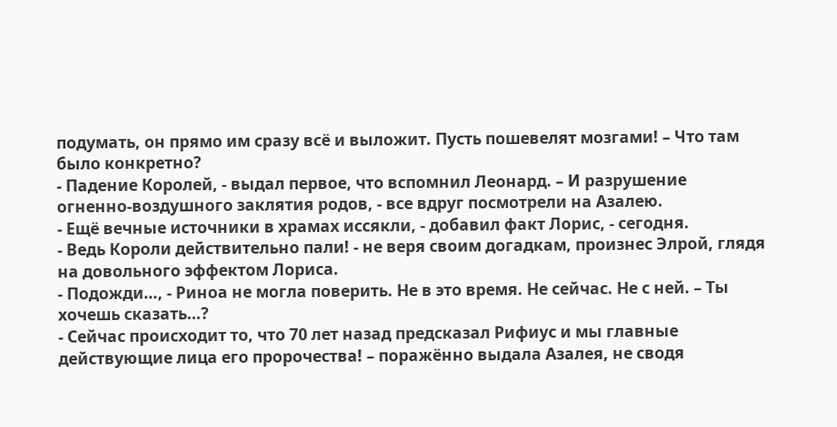подумать, он прямо им сразу всё и выложит. Пусть пошевелят мозгами! – Что там было конкретно?
- Падение Королей, - выдал первое, что вспомнил Леонард. – И разрушение огненно-воздушного заклятия родов, - все вдруг посмотрели на Азалею.
- Ещё вечные источники в храмах иссякли, - добавил факт Лорис, - сегодня.
- Ведь Короли действительно пали! - не веря своим догадкам, произнес Элрой, глядя на довольного эффектом Лориса.
- Подожди…, - Риноа не могла поверить. Не в это время. Не сейчас. Не с ней. – Ты хочешь сказать…?
- Сейчас происходит то, что 70 лет назад предсказал Рифиус и мы главные действующие лица его пророчества! – поражённо выдала Азалея, не сводя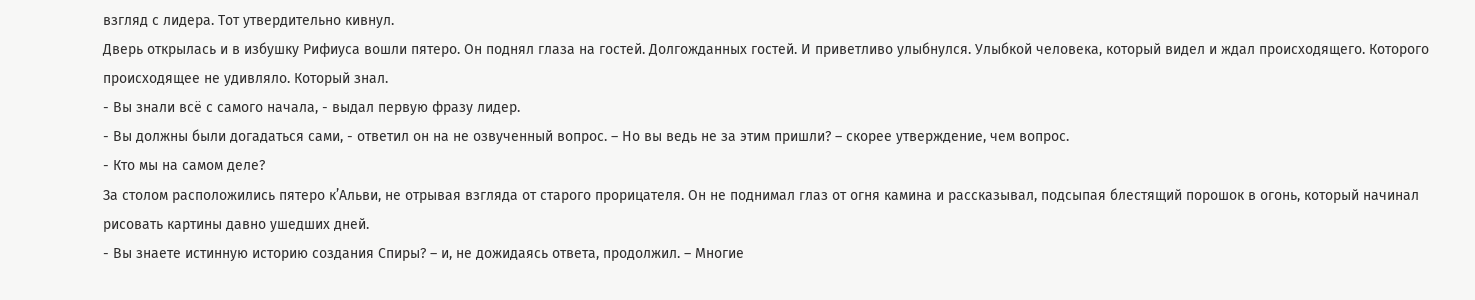взгляд с лидера. Тот утвердительно кивнул.
Дверь открылась и в избушку Рифиуса вошли пятеро. Он поднял глаза на гостей. Долгожданных гостей. И приветливо улыбнулся. Улыбкой человека, который видел и ждал происходящего. Которого происходящее не удивляло. Который знал.
- Вы знали всё с самого начала, - выдал первую фразу лидер.
- Вы должны были догадаться сами, - ответил он на не озвученный вопрос. – Но вы ведь не за этим пришли? – скорее утверждение, чем вопрос.
- Кто мы на самом деле?
За столом расположились пятеро к’Альви, не отрывая взгляда от старого прорицателя. Он не поднимал глаз от огня камина и рассказывал, подсыпая блестящий порошок в огонь, который начинал рисовать картины давно ушедших дней.
- Вы знаете истинную историю создания Спиры? – и, не дожидаясь ответа, продолжил. – Многие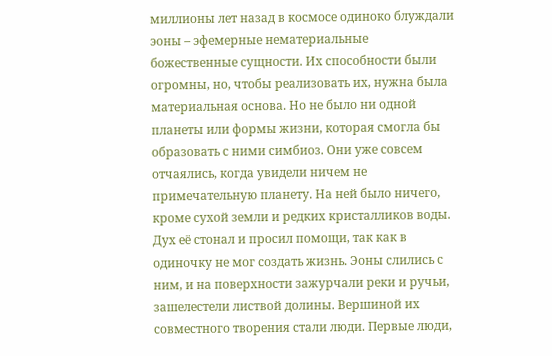миллионы лет назад в космосе одиноко блуждали эоны – эфемерные нематериальные божественные сущности. Их способности были огромны, но, чтобы реализовать их, нужна была материальная основа. Но не было ни одной планеты или формы жизни, которая смогла бы образовать с ними симбиоз. Они уже совсем отчаялись, когда увидели ничем не примечательную планету. На ней было ничего, кроме сухой земли и редких кристалликов воды. Дух её стонал и просил помощи, так как в одиночку не мог создать жизнь. Эоны слились с ним, и на поверхности зажурчали реки и ручьи, зашелестели листвой долины. Вершиной их совместного творения стали люди. Первые люди,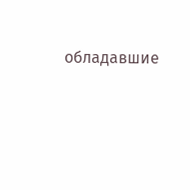обладавшие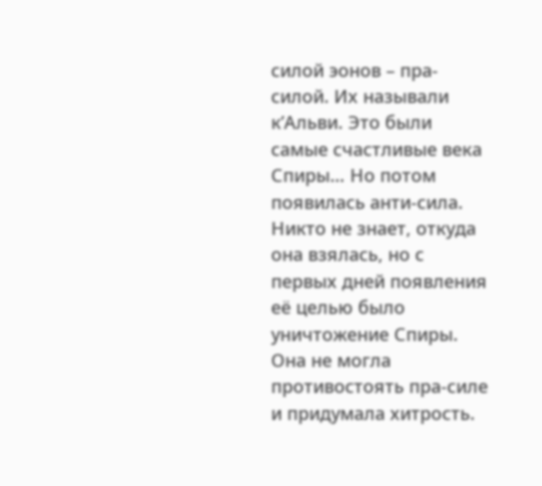силой эонов – пра-силой. Их называли к’Альви. Это были самые счастливые века Спиры… Но потом появилась анти-сила. Никто не знает, откуда она взялась, но с первых дней появления её целью было уничтожение Спиры. Она не могла противостоять пра-силе и придумала хитрость.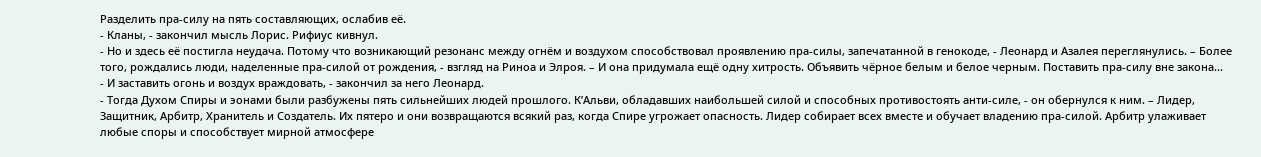Разделить пра-силу на пять составляющих, ослабив её.
- Кланы, - закончил мысль Лорис. Рифиус кивнул.
- Но и здесь её постигла неудача. Потому что возникающий резонанс между огнём и воздухом способствовал проявлению пра-силы, запечатанной в генокоде, - Леонард и Азалея переглянулись. – Более того, рождались люди, наделенные пра-силой от рождения, - взгляд на Риноа и Элроя. – И она придумала ещё одну хитрость. Объявить чёрное белым и белое черным. Поставить пра-силу вне закона...
- И заставить огонь и воздух враждовать, - закончил за него Леонард.
- Тогда Духом Спиры и эонами были разбужены пять сильнейших людей прошлого. К’Альви, обладавших наибольшей силой и способных противостоять анти-силе, - он обернулся к ним. – Лидер, Защитник, Арбитр, Хранитель и Создатель. Их пятеро и они возвращаются всякий раз, когда Спире угрожает опасность. Лидер собирает всех вместе и обучает владению пра-силой. Арбитр улаживает любые споры и способствует мирной атмосфере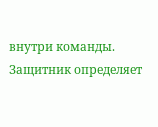внутри команды. Защитник определяет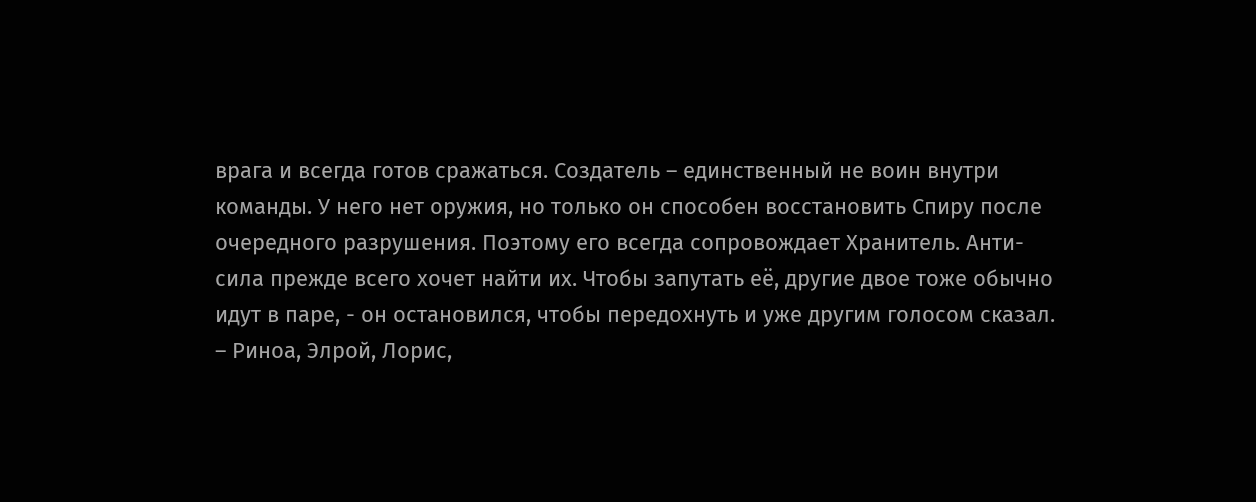врага и всегда готов сражаться. Создатель – единственный не воин внутри команды. У него нет оружия, но только он способен восстановить Спиру после очередного разрушения. Поэтому его всегда сопровождает Хранитель. Анти-сила прежде всего хочет найти их. Чтобы запутать её, другие двое тоже обычно идут в паре, - он остановился, чтобы передохнуть и уже другим голосом сказал. – Риноа, Элрой, Лорис,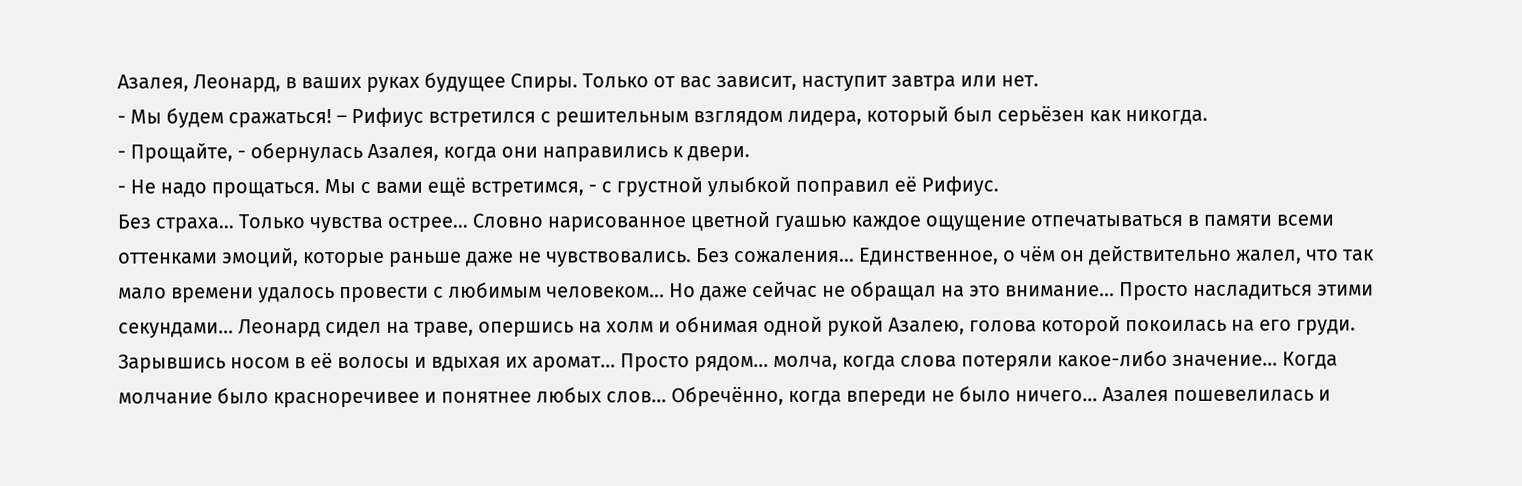Азалея, Леонард, в ваших руках будущее Спиры. Только от вас зависит, наступит завтра или нет.
- Мы будем сражаться! – Рифиус встретился с решительным взглядом лидера, который был серьёзен как никогда.
- Прощайте, - обернулась Азалея, когда они направились к двери.
- Не надо прощаться. Мы с вами ещё встретимся, - с грустной улыбкой поправил её Рифиус.
Без страха… Только чувства острее… Словно нарисованное цветной гуашью каждое ощущение отпечатываться в памяти всеми оттенками эмоций, которые раньше даже не чувствовались. Без сожаления… Единственное, о чём он действительно жалел, что так мало времени удалось провести с любимым человеком… Но даже сейчас не обращал на это внимание… Просто насладиться этими секундами… Леонард сидел на траве, опершись на холм и обнимая одной рукой Азалею, голова которой покоилась на его груди. Зарывшись носом в её волосы и вдыхая их аромат… Просто рядом… молча, когда слова потеряли какое-либо значение… Когда молчание было красноречивее и понятнее любых слов… Обречённо, когда впереди не было ничего… Азалея пошевелилась и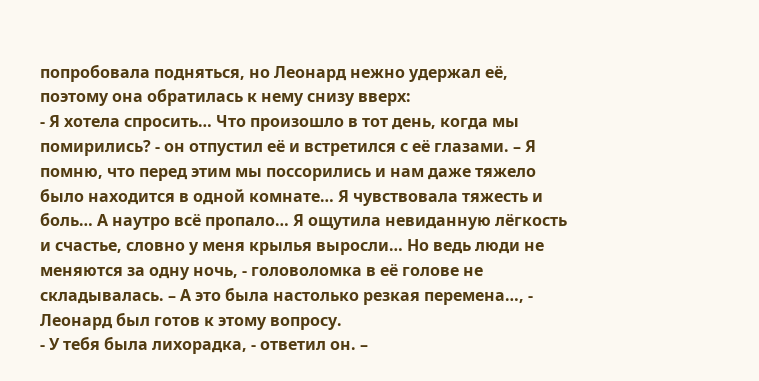попробовала подняться, но Леонард нежно удержал её, поэтому она обратилась к нему снизу вверх:
- Я хотела спросить… Что произошло в тот день, когда мы помирились? - он отпустил её и встретился с её глазами. – Я помню, что перед этим мы поссорились и нам даже тяжело было находится в одной комнате… Я чувствовала тяжесть и боль… А наутро всё пропало… Я ощутила невиданную лёгкость и счастье, словно у меня крылья выросли… Но ведь люди не меняются за одну ночь, - головоломка в её голове не складывалась. – А это была настолько резкая перемена…, - Леонард был готов к этому вопросу.
- У тебя была лихорадка, - ответил он. –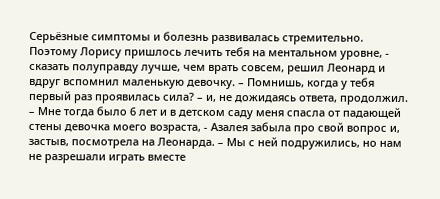Серьёзные симптомы и болезнь развивалась стремительно. Поэтому Лорису пришлось лечить тебя на ментальном уровне, - сказать полуправду лучше, чем врать совсем, решил Леонард и вдруг вспомнил маленькую девочку. – Помнишь, когда у тебя первый раз проявилась сила? – и, не дожидаясь ответа, продолжил. – Мне тогда было 6 лет и в детском саду меня спасла от падающей стены девочка моего возраста, - Азалея забыла про свой вопрос и, застыв, посмотрела на Леонарда. – Мы с ней подружились, но нам не разрешали играть вместе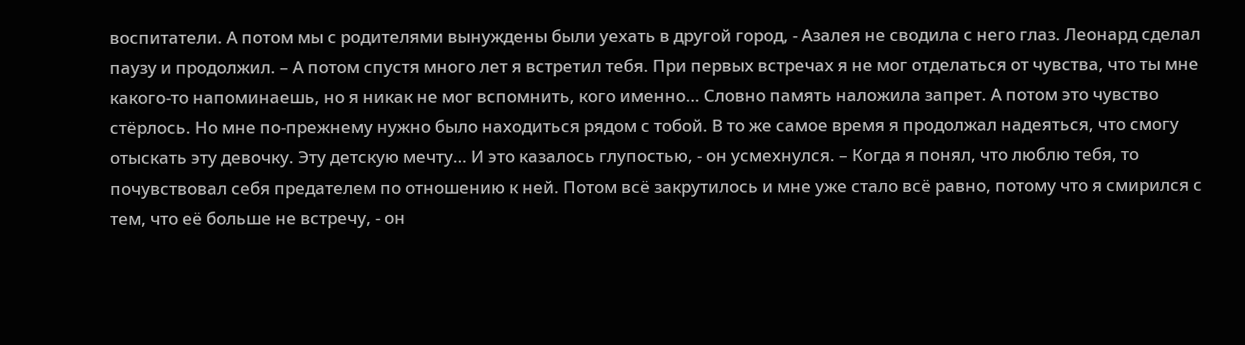воспитатели. А потом мы с родителями вынуждены были уехать в другой город, - Азалея не сводила с него глаз. Леонард сделал паузу и продолжил. – А потом спустя много лет я встретил тебя. При первых встречах я не мог отделаться от чувства, что ты мне какого-то напоминаешь, но я никак не мог вспомнить, кого именно… Словно память наложила запрет. А потом это чувство стёрлось. Но мне по-прежнему нужно было находиться рядом с тобой. В то же самое время я продолжал надеяться, что смогу отыскать эту девочку. Эту детскую мечту… И это казалось глупостью, - он усмехнулся. – Когда я понял, что люблю тебя, то почувствовал себя предателем по отношению к ней. Потом всё закрутилось и мне уже стало всё равно, потому что я смирился с тем, что её больше не встречу, - он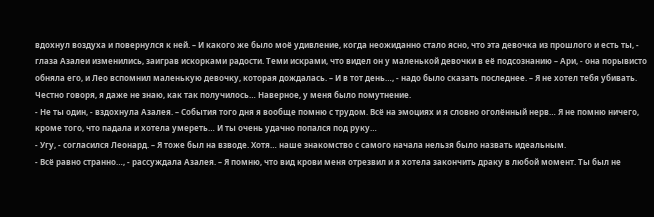вдохнул воздуха и повернулся к ней. – И какого же было моё удивление, когда неожиданно стало ясно, что эта девочка из прошлого и есть ты, - глаза Азалеи изменились, заиграв искорками радости. Теми искрами, что видел он у маленькой девочки в её подсознанию – Ари, - она порывисто обняла его, и Лео вспомнил маленькую девочку, которая дождалась. – И в тот день…, - надо было сказать последнее. – Я не хотел тебя убивать. Честно говоря, я даже не знаю, как так получилось… Наверное, у меня было помутнение.
- Не ты один, - вздохнула Азалея. – События того дня я вообще помню с трудом. Всё на эмоциях и я словно оголённый нерв… Я не помню ничего, кроме того, что падала и хотела умереть… И ты очень удачно попался под руку…
- Угу, - согласился Леонард. – Я тоже был на взводе. Хотя… наше знакомство с самого начала нельзя было назвать идеальным.
- Всё равно странно…, - рассуждала Азалея. – Я помню, что вид крови меня отрезвил и я хотела закончить драку в любой момент. Ты был не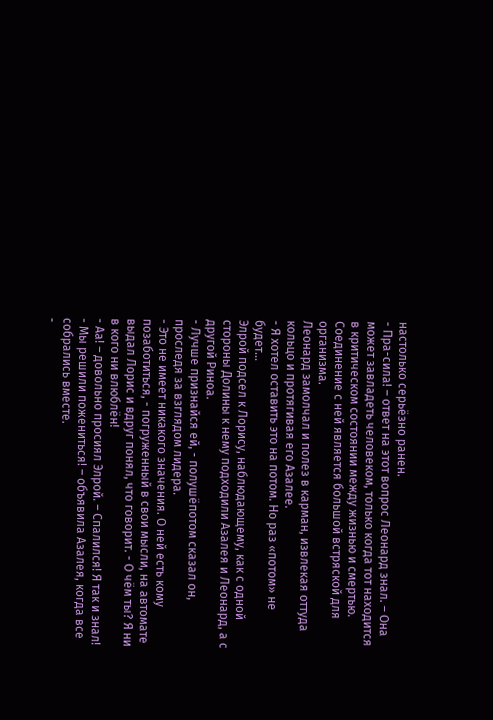настолько серьёзно ранен.
- Пра-сила! – ответ на этот вопрос Леонард знал. – Она может завладеть человеком, только когда тот находится в критическом состоянии между жизнью и смертью. Соединение с ней является большой встряской для организма.
Леонард замолчал и полез в карман, извлекая оттуда кольцо и протягивая его Азалее.
- Я хотел оставить это на потом. Но раз «потом» не будет…
Элрой подсел к Лорису, наблюдающему, как с одной стороны Долины к нему подходили Азалея и Леонард, а с другой Риноа.
- Лучше признайся ей, - полушёпотом сказал он, проследя за взглядом лидера.
- Это не имеет никакого значения. О ней есть кому позаботиться, - погруженный в свои мысли, на автомате выдал Лорис и вдруг понял, что говорит. - О чём ты? Я ни в кого ни влюблён!
- Аа! – довольно просиял Элрой. – Спалился! Я так и знал!
- Мы решили пожениться! – объявила Азалея, когда все собрались вместе.
-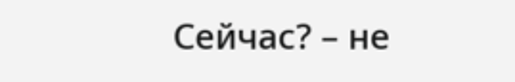Сейчас? – не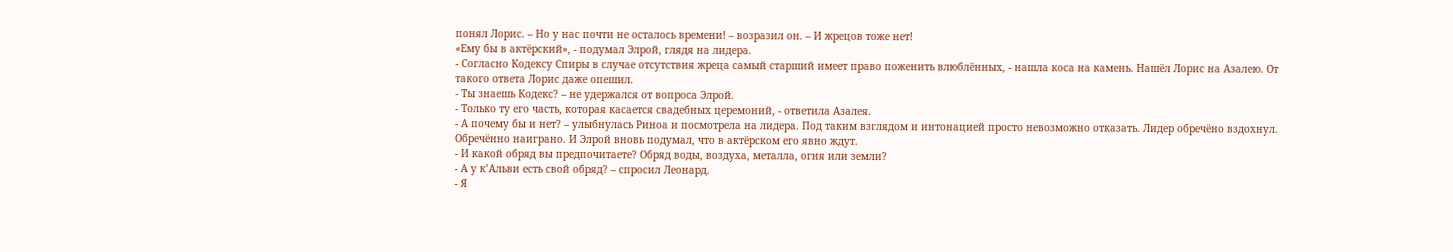понял Лорис. – Но у нас почти не осталось времени! – возразил он. – И жрецов тоже нет!
«Ему бы в актёрский», - подумал Элрой, глядя на лидера.
- Согласно Кодексу Спиры в случае отсутствия жреца самый старший имеет право поженить влюблённых, - нашла коса на камень. Нашёл Лорис на Азалею. От такого ответа Лорис даже опешил.
- Ты знаешь Кодекс? – не удержался от вопроса Элрой.
- Только ту его часть, которая касается свадебных церемоний, - ответила Азалея.
- А почему бы и нет? – улыбнулась Риноа и посмотрела на лидера. Под таким взглядом и интонацией просто невозможно отказать. Лидер обречёно вздохнул. Обречённо наиграно. И Элрой вновь подумал, что в актёрском его явно ждут.
- И какой обряд вы предпочитаете? Обряд воды, воздуха, металла, огня или земли?
- А у к’Альви есть свой обряд? – спросил Леонард.
- Я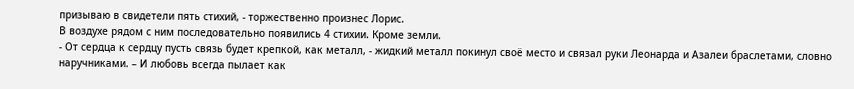призываю в свидетели пять стихий, - торжественно произнес Лорис.
В воздухе рядом с ним последовательно появились 4 стихии. Кроме земли.
- От сердца к сердцу пусть связь будет крепкой, как металл, - жидкий металл покинул своё место и связал руки Леонарда и Азалеи браслетами, словно наручниками. – И любовь всегда пылает как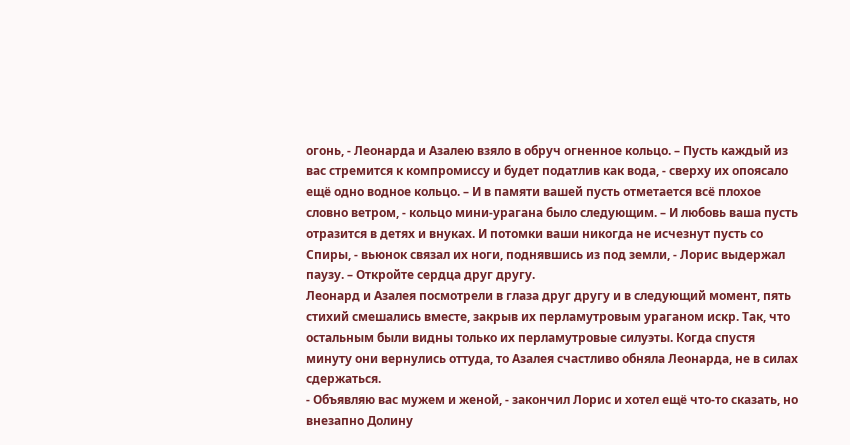огонь, - Леонарда и Азалею взяло в обруч огненное кольцо. – Пусть каждый из вас стремится к компромиссу и будет податлив как вода, - сверху их опоясало ещё одно водное кольцо. – И в памяти вашей пусть отметается всё плохое словно ветром, - кольцо мини-урагана было следующим. – И любовь ваша пусть отразится в детях и внуках. И потомки ваши никогда не исчезнут пусть со Спиры, - вьюнок связал их ноги, поднявшись из под земли, - Лорис выдержал паузу. – Откройте сердца друг другу.
Леонард и Азалея посмотрели в глаза друг другу и в следующий момент, пять стихий смешались вместе, закрыв их перламутровым ураганом искр. Так, что остальным были видны только их перламутровые силуэты. Когда спустя минуту они вернулись оттуда, то Азалея счастливо обняла Леонарда, не в силах сдержаться.
- Объявляю вас мужем и женой, - закончил Лорис и хотел ещё что-то сказать, но внезапно Долину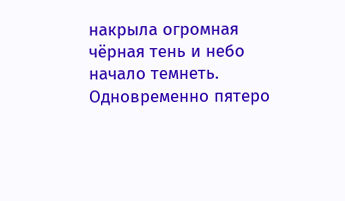накрыла огромная чёрная тень и небо начало темнеть. Одновременно пятеро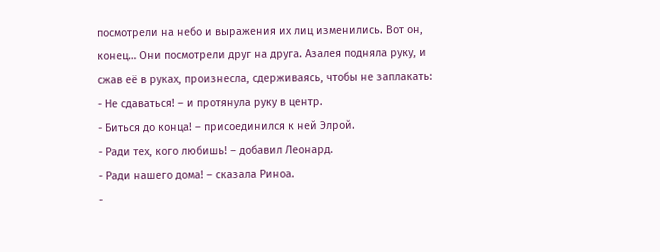посмотрели на небо и выражения их лиц изменились. Вот он, конец… Они посмотрели друг на друга. Азалея подняла руку, и сжав её в руках, произнесла, сдерживаясь, чтобы не заплакать:
- Не сдаваться! – и протянула руку в центр.
- Биться до конца! – присоединился к ней Элрой.
- Ради тех, кого любишь! – добавил Леонард.
- Ради нашего дома! – сказала Риноа.
-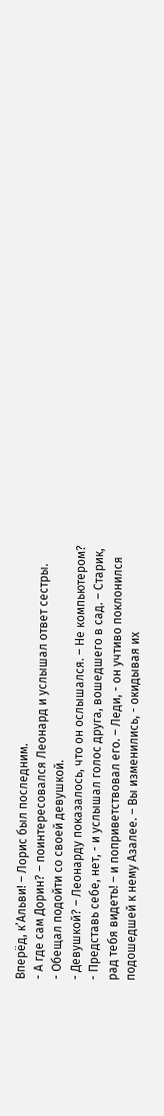Вперёд, к’Альви! – Лорис был последним.
- А где сам Дорин? – поинтересовался Леонард и услышал ответ сестры.
- Обещал подойти со своей девушкой.
- Девушкой? – Леонарду показалось, что он ослышался. – Не компьютером?
- Представь себе, нет, - и услышал голос друга, вошедшего в сад. – Старик, рад тебя видеть! – и поприветствовал его. – Леди, - он учтиво поклонился подошедшей к нему Азалее. – Вы изменились, - окидывая их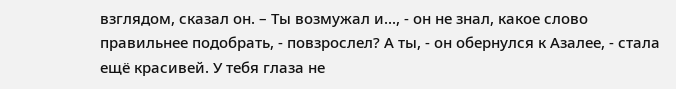взглядом, сказал он. – Ты возмужал и..., - он не знал, какое слово правильнее подобрать, - повзрослел? А ты, - он обернулся к Азалее, - стала ещё красивей. У тебя глаза не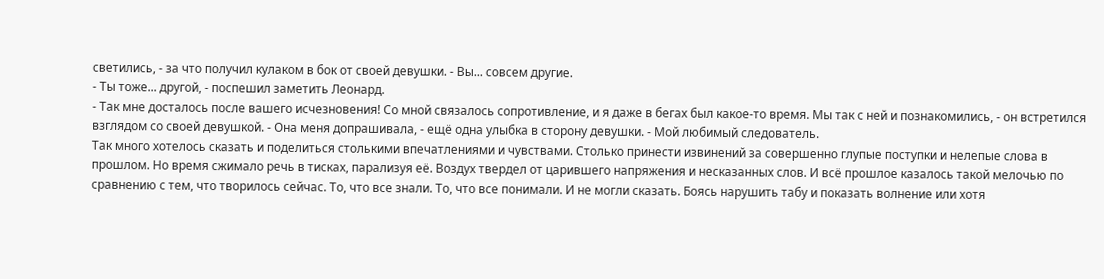светились, - за что получил кулаком в бок от своей девушки. - Вы... совсем другие.
- Ты тоже... другой, - поспешил заметить Леонард.
- Так мне досталось после вашего исчезновения! Со мной связалось сопротивление, и я даже в бегах был какое-то время. Мы так с ней и познакомились, - он встретился взглядом со своей девушкой. - Она меня допрашивала, - ещё одна улыбка в сторону девушки. - Мой любимый следователь.
Так много хотелось сказать и поделиться столькими впечатлениями и чувствами. Столько принести извинений за совершенно глупые поступки и нелепые слова в прошлом. Но время сжимало речь в тисках, парализуя её. Воздух твердел от царившего напряжения и несказанных слов. И всё прошлое казалось такой мелочью по сравнению с тем, что творилось сейчас. То, что все знали. То, что все понимали. И не могли сказать. Боясь нарушить табу и показать волнение или хотя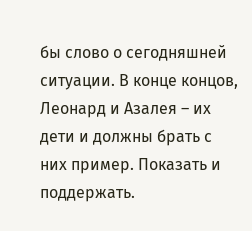бы слово о сегодняшней ситуации. В конце концов, Леонард и Азалея – их дети и должны брать с них пример. Показать и поддержать.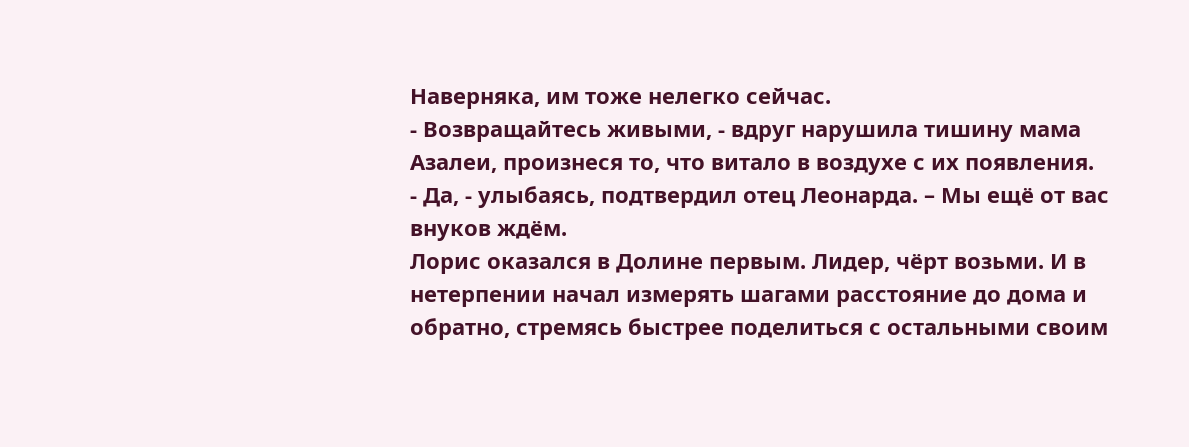Наверняка, им тоже нелегко сейчас.
- Возвращайтесь живыми, - вдруг нарушила тишину мама Азалеи, произнеся то, что витало в воздухе с их появления.
- Да, - улыбаясь, подтвердил отец Леонарда. – Мы ещё от вас внуков ждём.
Лорис оказался в Долине первым. Лидер, чёрт возьми. И в нетерпении начал измерять шагами расстояние до дома и обратно, стремясь быстрее поделиться с остальными своим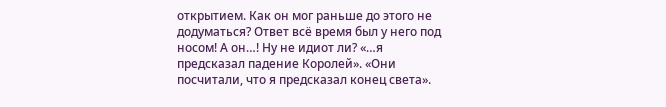открытием. Как он мог раньше до этого не додуматься? Ответ всё время был у него под носом! А он…! Ну не идиот ли? «…я предсказал падение Королей». «Они посчитали, что я предсказал конец света».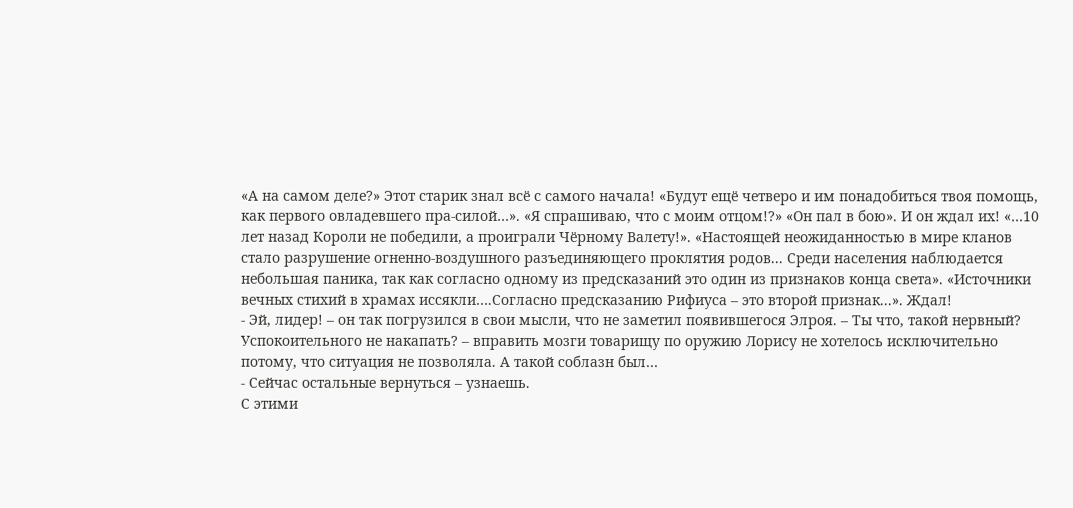«А на самом деле?» Этот старик знал всё с самого начала! «Будут ещё четверо и им понадобиться твоя помощь, как первого овладевшего пра-силой…». «Я спрашиваю, что с моим отцом!?» «Он пал в бою». И он ждал их! «…10 лет назад Короли не победили, а проиграли Чёрному Валету!». «Настоящей неожиданностью в мире кланов стало разрушение огненно-воздушного разъединяющего проклятия родов... Среди населения наблюдается небольшая паника, так как согласно одному из предсказаний это один из признаков конца света». «Источники вечных стихий в храмах иссякли….Согласно предсказанию Рифиуса – это второй признак...». Ждал!
- Эй, лидер! – он так погрузился в свои мысли, что не заметил появившегося Элроя. – Ты что, такой нервный? Успокоительного не накапать? – вправить мозги товарищу по оружию Лорису не хотелось исключительно потому, что ситуация не позволяла. А такой соблазн был…
- Сейчас остальные вернуться – узнаешь.
С этими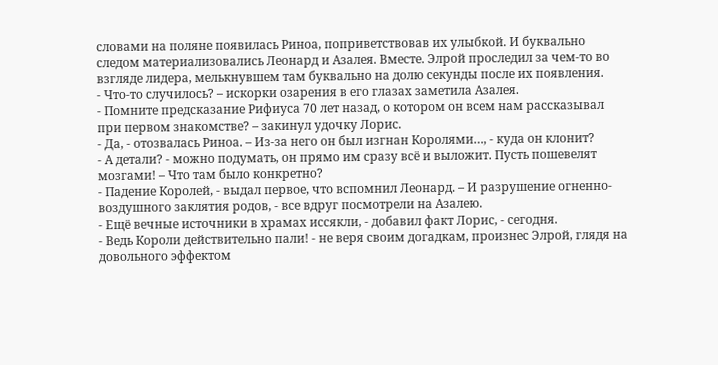словами на поляне появилась Риноа, поприветствовав их улыбкой. И буквально следом материализовались Леонард и Азалея. Вместе. Элрой проследил за чем-то во взгляде лидера, мелькнувшем там буквально на долю секунды после их появления.
- Что-то случилось? – искорки озарения в его глазах заметила Азалея.
- Помните предсказание Рифиуса 70 лет назад, о котором он всем нам рассказывал при первом знакомстве? – закинул удочку Лорис.
- Да, - отозвалась Риноа. – Из-за него он был изгнан Королями…, - куда он клонит?
- А детали? - можно подумать, он прямо им сразу всё и выложит. Пусть пошевелят мозгами! – Что там было конкретно?
- Падение Королей, - выдал первое, что вспомнил Леонард. – И разрушение огненно-воздушного заклятия родов, - все вдруг посмотрели на Азалею.
- Ещё вечные источники в храмах иссякли, - добавил факт Лорис, - сегодня.
- Ведь Короли действительно пали! - не веря своим догадкам, произнес Элрой, глядя на довольного эффектом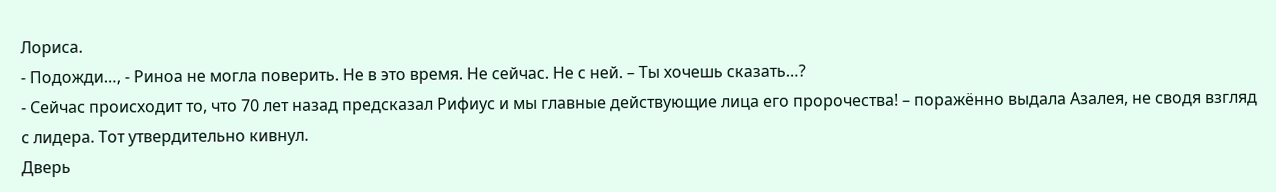Лориса.
- Подожди…, - Риноа не могла поверить. Не в это время. Не сейчас. Не с ней. – Ты хочешь сказать…?
- Сейчас происходит то, что 70 лет назад предсказал Рифиус и мы главные действующие лица его пророчества! – поражённо выдала Азалея, не сводя взгляд с лидера. Тот утвердительно кивнул.
Дверь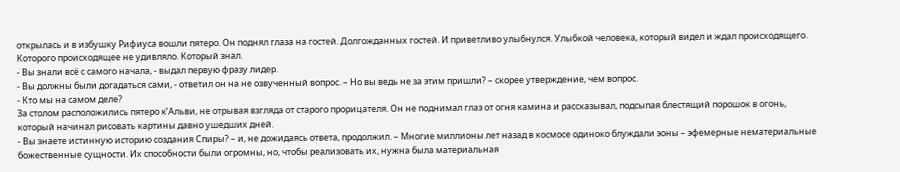открылась и в избушку Рифиуса вошли пятеро. Он поднял глаза на гостей. Долгожданных гостей. И приветливо улыбнулся. Улыбкой человека, который видел и ждал происходящего. Которого происходящее не удивляло. Который знал.
- Вы знали всё с самого начала, - выдал первую фразу лидер.
- Вы должны были догадаться сами, - ответил он на не озвученный вопрос. – Но вы ведь не за этим пришли? – скорее утверждение, чем вопрос.
- Кто мы на самом деле?
За столом расположились пятеро к’Альви, не отрывая взгляда от старого прорицателя. Он не поднимал глаз от огня камина и рассказывал, подсыпая блестящий порошок в огонь, который начинал рисовать картины давно ушедших дней.
- Вы знаете истинную историю создания Спиры? – и, не дожидаясь ответа, продолжил. – Многие миллионы лет назад в космосе одиноко блуждали эоны – эфемерные нематериальные божественные сущности. Их способности были огромны, но, чтобы реализовать их, нужна была материальная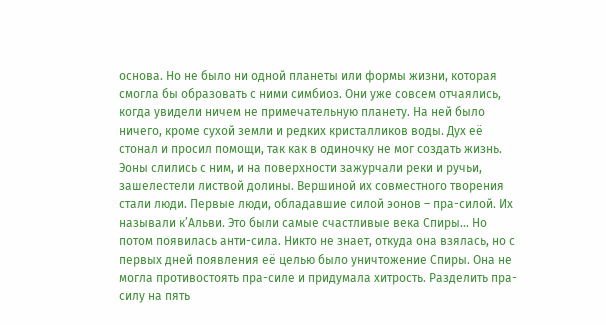основа. Но не было ни одной планеты или формы жизни, которая смогла бы образовать с ними симбиоз. Они уже совсем отчаялись, когда увидели ничем не примечательную планету. На ней было ничего, кроме сухой земли и редких кристалликов воды. Дух её стонал и просил помощи, так как в одиночку не мог создать жизнь. Эоны слились с ним, и на поверхности зажурчали реки и ручьи, зашелестели листвой долины. Вершиной их совместного творения стали люди. Первые люди, обладавшие силой эонов – пра-силой. Их называли к’Альви. Это были самые счастливые века Спиры… Но потом появилась анти-сила. Никто не знает, откуда она взялась, но с первых дней появления её целью было уничтожение Спиры. Она не могла противостоять пра-силе и придумала хитрость. Разделить пра-силу на пять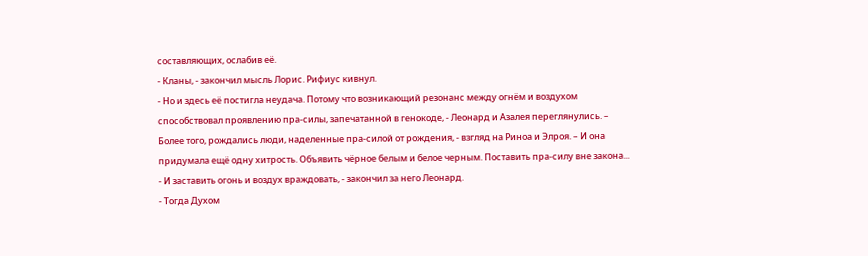составляющих, ослабив её.
- Кланы, - закончил мысль Лорис. Рифиус кивнул.
- Но и здесь её постигла неудача. Потому что возникающий резонанс между огнём и воздухом способствовал проявлению пра-силы, запечатанной в генокоде, - Леонард и Азалея переглянулись. – Более того, рождались люди, наделенные пра-силой от рождения, - взгляд на Риноа и Элроя. – И она придумала ещё одну хитрость. Объявить чёрное белым и белое черным. Поставить пра-силу вне закона...
- И заставить огонь и воздух враждовать, - закончил за него Леонард.
- Тогда Духом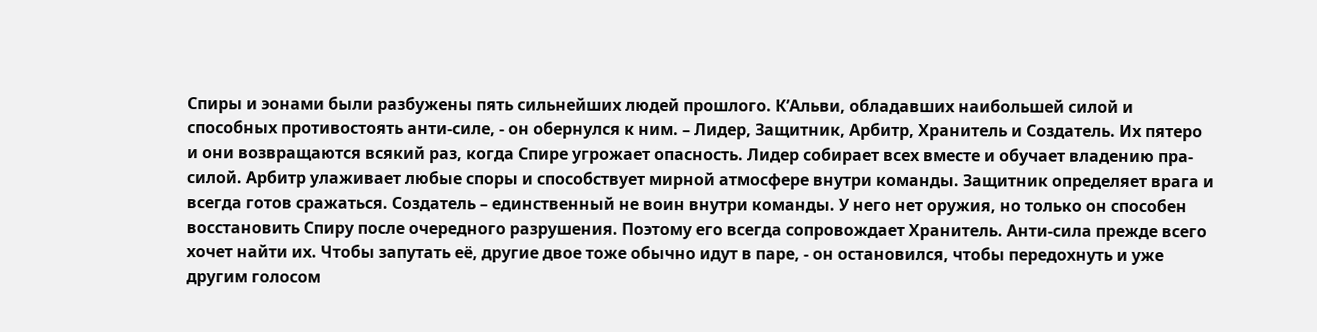Спиры и эонами были разбужены пять сильнейших людей прошлого. К’Альви, обладавших наибольшей силой и способных противостоять анти-силе, - он обернулся к ним. – Лидер, Защитник, Арбитр, Хранитель и Создатель. Их пятеро и они возвращаются всякий раз, когда Спире угрожает опасность. Лидер собирает всех вместе и обучает владению пра-силой. Арбитр улаживает любые споры и способствует мирной атмосфере внутри команды. Защитник определяет врага и всегда готов сражаться. Создатель – единственный не воин внутри команды. У него нет оружия, но только он способен восстановить Спиру после очередного разрушения. Поэтому его всегда сопровождает Хранитель. Анти-сила прежде всего хочет найти их. Чтобы запутать её, другие двое тоже обычно идут в паре, - он остановился, чтобы передохнуть и уже другим голосом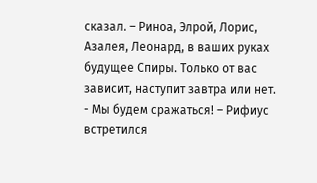сказал. – Риноа, Элрой, Лорис, Азалея, Леонард, в ваших руках будущее Спиры. Только от вас зависит, наступит завтра или нет.
- Мы будем сражаться! – Рифиус встретился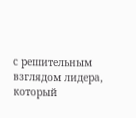с решительным взглядом лидера, который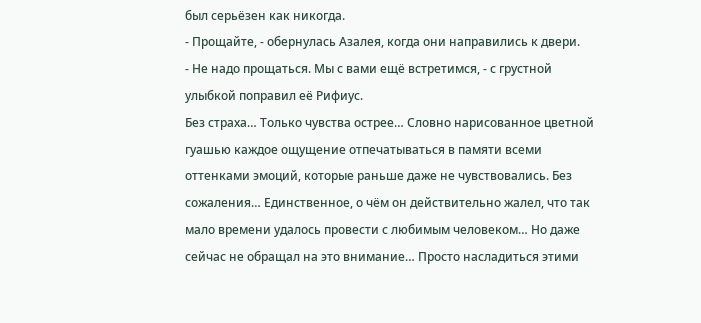был серьёзен как никогда.
- Прощайте, - обернулась Азалея, когда они направились к двери.
- Не надо прощаться. Мы с вами ещё встретимся, - с грустной улыбкой поправил её Рифиус.
Без страха… Только чувства острее… Словно нарисованное цветной гуашью каждое ощущение отпечатываться в памяти всеми оттенками эмоций, которые раньше даже не чувствовались. Без сожаления… Единственное, о чём он действительно жалел, что так мало времени удалось провести с любимым человеком… Но даже сейчас не обращал на это внимание… Просто насладиться этими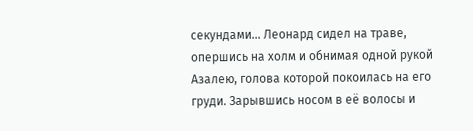секундами… Леонард сидел на траве, опершись на холм и обнимая одной рукой Азалею, голова которой покоилась на его груди. Зарывшись носом в её волосы и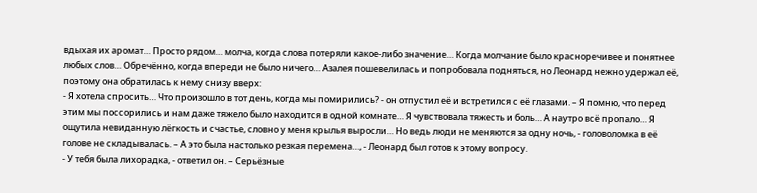вдыхая их аромат… Просто рядом… молча, когда слова потеряли какое-либо значение… Когда молчание было красноречивее и понятнее любых слов… Обречённо, когда впереди не было ничего… Азалея пошевелилась и попробовала подняться, но Леонард нежно удержал её, поэтому она обратилась к нему снизу вверх:
- Я хотела спросить… Что произошло в тот день, когда мы помирились? - он отпустил её и встретился с её глазами. – Я помню, что перед этим мы поссорились и нам даже тяжело было находится в одной комнате… Я чувствовала тяжесть и боль… А наутро всё пропало… Я ощутила невиданную лёгкость и счастье, словно у меня крылья выросли… Но ведь люди не меняются за одну ночь, - головоломка в её голове не складывалась. – А это была настолько резкая перемена…, - Леонард был готов к этому вопросу.
- У тебя была лихорадка, - ответил он. – Серьёзные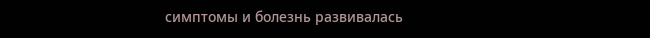симптомы и болезнь развивалась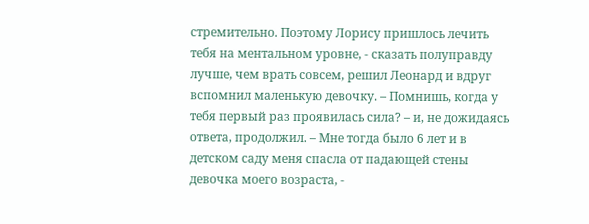стремительно. Поэтому Лорису пришлось лечить тебя на ментальном уровне, - сказать полуправду лучше, чем врать совсем, решил Леонард и вдруг вспомнил маленькую девочку. – Помнишь, когда у тебя первый раз проявилась сила? – и, не дожидаясь ответа, продолжил. – Мне тогда было 6 лет и в детском саду меня спасла от падающей стены девочка моего возраста, -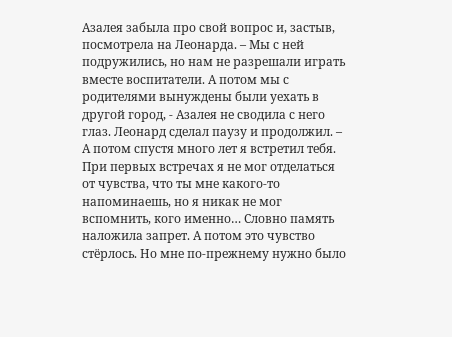Азалея забыла про свой вопрос и, застыв, посмотрела на Леонарда. – Мы с ней подружились, но нам не разрешали играть вместе воспитатели. А потом мы с родителями вынуждены были уехать в другой город, - Азалея не сводила с него глаз. Леонард сделал паузу и продолжил. – А потом спустя много лет я встретил тебя. При первых встречах я не мог отделаться от чувства, что ты мне какого-то напоминаешь, но я никак не мог вспомнить, кого именно… Словно память наложила запрет. А потом это чувство стёрлось. Но мне по-прежнему нужно было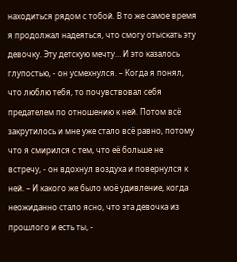находиться рядом с тобой. В то же самое время я продолжал надеяться, что смогу отыскать эту девочку. Эту детскую мечту… И это казалось глупостью, - он усмехнулся. – Когда я понял, что люблю тебя, то почувствовал себя предателем по отношению к ней. Потом всё закрутилось и мне уже стало всё равно, потому что я смирился с тем, что её больше не встречу, - он вдохнул воздуха и повернулся к ней. – И какого же было моё удивление, когда неожиданно стало ясно, что эта девочка из прошлого и есть ты, -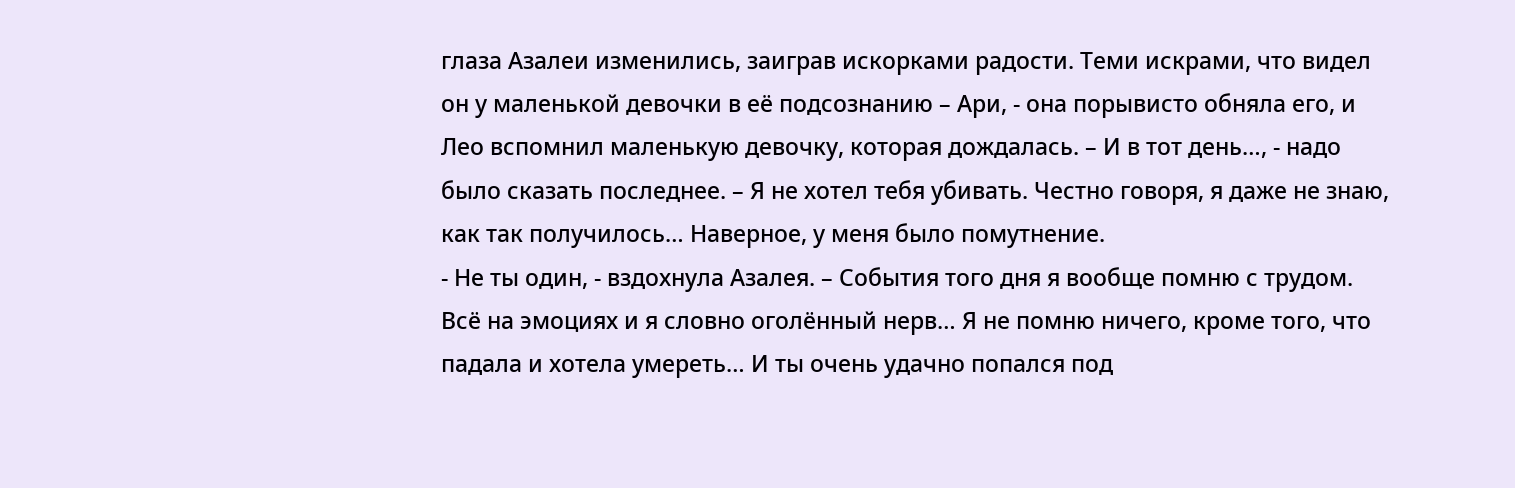глаза Азалеи изменились, заиграв искорками радости. Теми искрами, что видел он у маленькой девочки в её подсознанию – Ари, - она порывисто обняла его, и Лео вспомнил маленькую девочку, которая дождалась. – И в тот день…, - надо было сказать последнее. – Я не хотел тебя убивать. Честно говоря, я даже не знаю, как так получилось… Наверное, у меня было помутнение.
- Не ты один, - вздохнула Азалея. – События того дня я вообще помню с трудом. Всё на эмоциях и я словно оголённый нерв… Я не помню ничего, кроме того, что падала и хотела умереть… И ты очень удачно попался под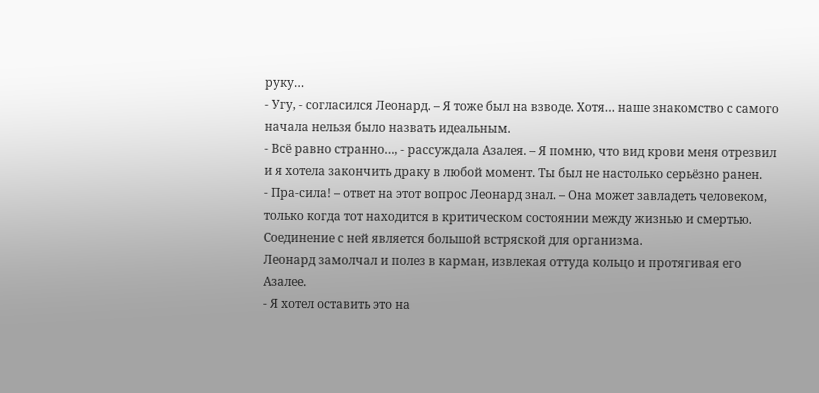руку…
- Угу, - согласился Леонард. – Я тоже был на взводе. Хотя… наше знакомство с самого начала нельзя было назвать идеальным.
- Всё равно странно…, - рассуждала Азалея. – Я помню, что вид крови меня отрезвил и я хотела закончить драку в любой момент. Ты был не настолько серьёзно ранен.
- Пра-сила! – ответ на этот вопрос Леонард знал. – Она может завладеть человеком, только когда тот находится в критическом состоянии между жизнью и смертью. Соединение с ней является большой встряской для организма.
Леонард замолчал и полез в карман, извлекая оттуда кольцо и протягивая его Азалее.
- Я хотел оставить это на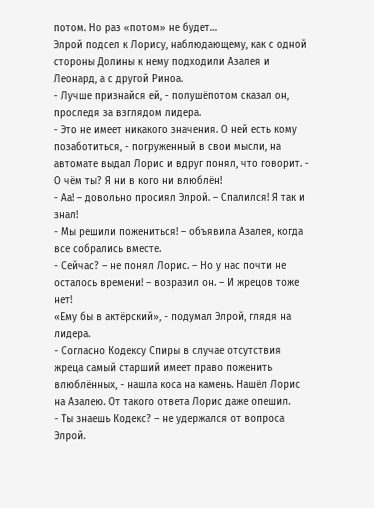потом. Но раз «потом» не будет…
Элрой подсел к Лорису, наблюдающему, как с одной стороны Долины к нему подходили Азалея и Леонард, а с другой Риноа.
- Лучше признайся ей, - полушёпотом сказал он, проследя за взглядом лидера.
- Это не имеет никакого значения. О ней есть кому позаботиться, - погруженный в свои мысли, на автомате выдал Лорис и вдруг понял, что говорит. - О чём ты? Я ни в кого ни влюблён!
- Аа! – довольно просиял Элрой. – Спалился! Я так и знал!
- Мы решили пожениться! – объявила Азалея, когда все собрались вместе.
- Сейчас? – не понял Лорис. – Но у нас почти не осталось времени! – возразил он. – И жрецов тоже нет!
«Ему бы в актёрский», - подумал Элрой, глядя на лидера.
- Согласно Кодексу Спиры в случае отсутствия жреца самый старший имеет право поженить влюблённых, - нашла коса на камень. Нашёл Лорис на Азалею. От такого ответа Лорис даже опешил.
- Ты знаешь Кодекс? – не удержался от вопроса Элрой.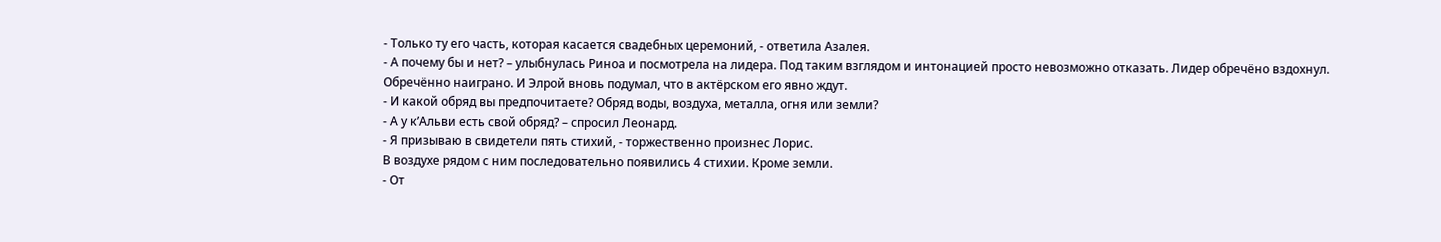- Только ту его часть, которая касается свадебных церемоний, - ответила Азалея.
- А почему бы и нет? – улыбнулась Риноа и посмотрела на лидера. Под таким взглядом и интонацией просто невозможно отказать. Лидер обречёно вздохнул. Обречённо наиграно. И Элрой вновь подумал, что в актёрском его явно ждут.
- И какой обряд вы предпочитаете? Обряд воды, воздуха, металла, огня или земли?
- А у к’Альви есть свой обряд? – спросил Леонард.
- Я призываю в свидетели пять стихий, - торжественно произнес Лорис.
В воздухе рядом с ним последовательно появились 4 стихии. Кроме земли.
- От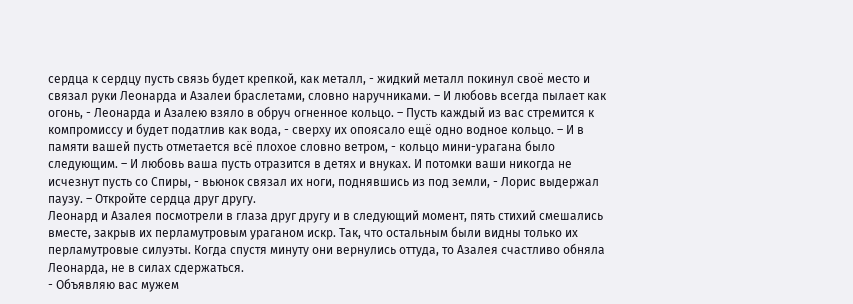сердца к сердцу пусть связь будет крепкой, как металл, - жидкий металл покинул своё место и связал руки Леонарда и Азалеи браслетами, словно наручниками. – И любовь всегда пылает как огонь, - Леонарда и Азалею взяло в обруч огненное кольцо. – Пусть каждый из вас стремится к компромиссу и будет податлив как вода, - сверху их опоясало ещё одно водное кольцо. – И в памяти вашей пусть отметается всё плохое словно ветром, - кольцо мини-урагана было следующим. – И любовь ваша пусть отразится в детях и внуках. И потомки ваши никогда не исчезнут пусть со Спиры, - вьюнок связал их ноги, поднявшись из под земли, - Лорис выдержал паузу. – Откройте сердца друг другу.
Леонард и Азалея посмотрели в глаза друг другу и в следующий момент, пять стихий смешались вместе, закрыв их перламутровым ураганом искр. Так, что остальным были видны только их перламутровые силуэты. Когда спустя минуту они вернулись оттуда, то Азалея счастливо обняла Леонарда, не в силах сдержаться.
- Объявляю вас мужем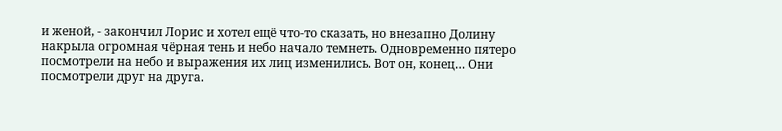и женой, - закончил Лорис и хотел ещё что-то сказать, но внезапно Долину накрыла огромная чёрная тень и небо начало темнеть. Одновременно пятеро посмотрели на небо и выражения их лиц изменились. Вот он, конец… Они посмотрели друг на друга.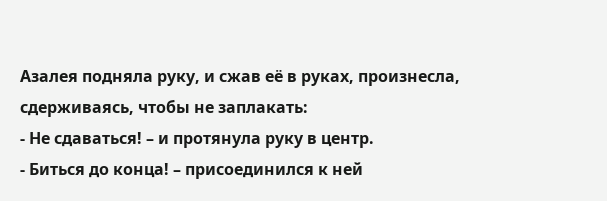Азалея подняла руку, и сжав её в руках, произнесла, сдерживаясь, чтобы не заплакать:
- Не сдаваться! – и протянула руку в центр.
- Биться до конца! – присоединился к ней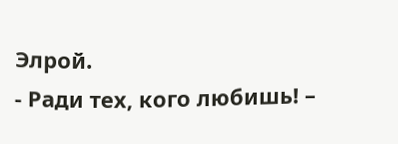Элрой.
- Ради тех, кого любишь! –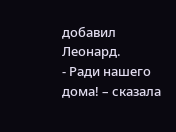добавил Леонард.
- Ради нашего дома! – сказала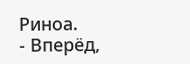Риноа.
- Вперёд,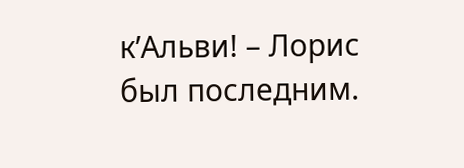к’Альви! – Лорис был последним.